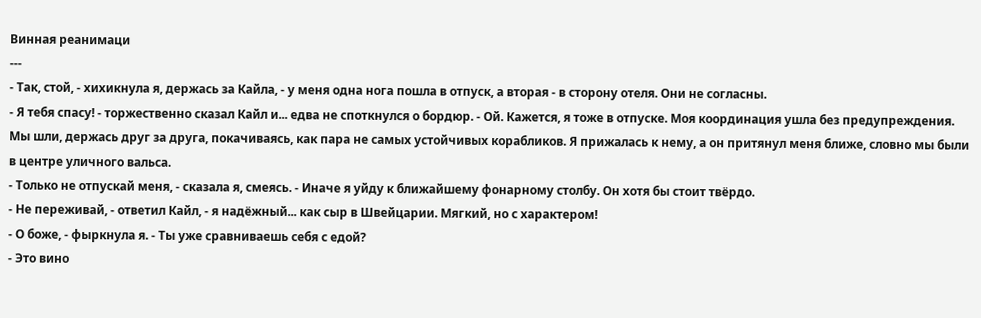Винная реанимаци
---
- Так, стой, - хихикнула я, держась за Кайла, - у меня одна нога пошла в отпуск, а вторая - в сторону отеля. Они не согласны.
- Я тебя спасу! - торжественно сказал Кайл и... едва не споткнулся о бордюр. - Ой. Кажется, я тоже в отпуске. Моя координация ушла без предупреждения.
Мы шли, держась друг за друга, покачиваясь, как пара не самых устойчивых корабликов. Я прижалась к нему, а он притянул меня ближе, словно мы были в центре уличного вальса.
- Только не отпускай меня, - сказала я, смеясь. - Иначе я уйду к ближайшему фонарному столбу. Он хотя бы стоит твёрдо.
- Не переживай, - ответил Кайл, - я надёжный... как сыр в Швейцарии. Мягкий, но с характером!
- О боже, - фыркнула я. - Ты уже сравниваешь себя с едой?
- Это вино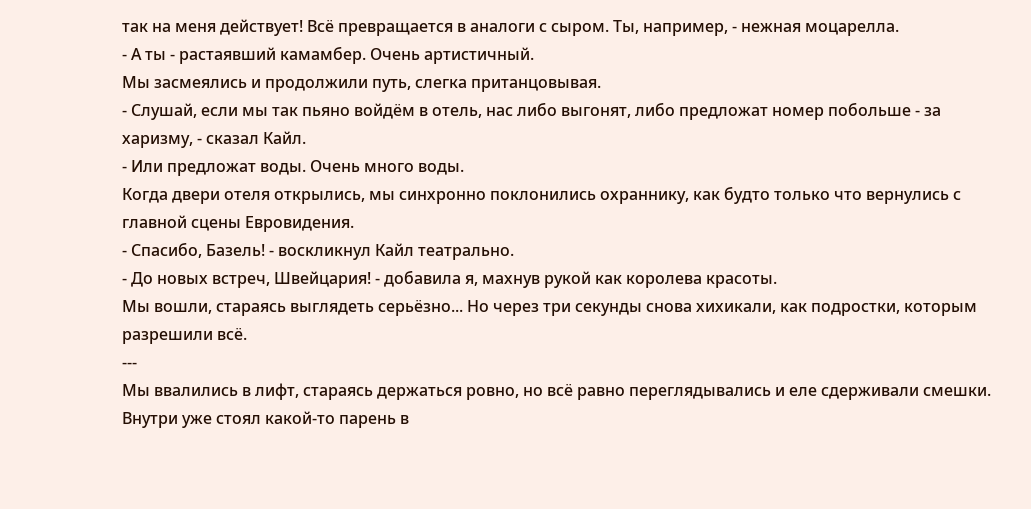так на меня действует! Всё превращается в аналоги с сыром. Ты, например, - нежная моцарелла.
- А ты - растаявший камамбер. Очень артистичный.
Мы засмеялись и продолжили путь, слегка пританцовывая.
- Слушай, если мы так пьяно войдём в отель, нас либо выгонят, либо предложат номер побольше - за харизму, - сказал Кайл.
- Или предложат воды. Очень много воды.
Когда двери отеля открылись, мы синхронно поклонились охраннику, как будто только что вернулись с главной сцены Евровидения.
- Спасибо, Базель! - воскликнул Кайл театрально.
- До новых встреч, Швейцария! - добавила я, махнув рукой как королева красоты.
Мы вошли, стараясь выглядеть серьёзно... Но через три секунды снова хихикали, как подростки, которым разрешили всё.
---
Мы ввалились в лифт, стараясь держаться ровно, но всё равно переглядывались и еле сдерживали смешки. Внутри уже стоял какой-то парень в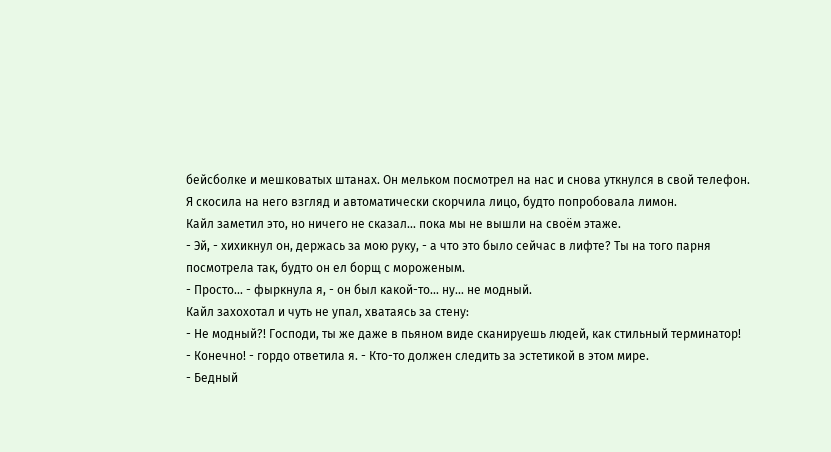бейсболке и мешковатых штанах. Он мельком посмотрел на нас и снова уткнулся в свой телефон.
Я скосила на него взгляд и автоматически скорчила лицо, будто попробовала лимон.
Кайл заметил это, но ничего не сказал... пока мы не вышли на своём этаже.
- Эй, - хихикнул он, держась за мою руку, - а что это было сейчас в лифте? Ты на того парня посмотрела так, будто он ел борщ с мороженым.
- Просто... - фыркнула я, - он был какой-то... ну... не модный.
Кайл захохотал и чуть не упал, хватаясь за стену:
- Не модный?! Господи, ты же даже в пьяном виде сканируешь людей, как стильный терминатор!
- Конечно! - гордо ответила я. - Кто-то должен следить за эстетикой в этом мире.
- Бедный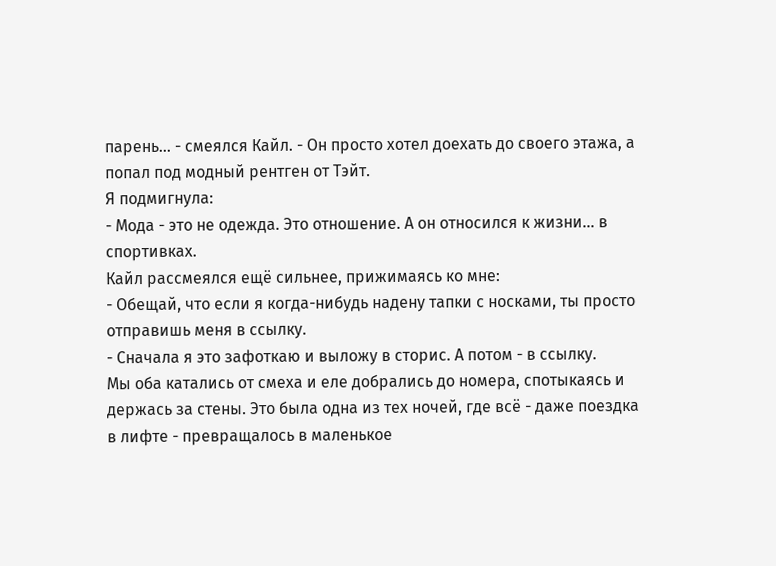парень... - смеялся Кайл. - Он просто хотел доехать до своего этажа, а попал под модный рентген от Тэйт.
Я подмигнула:
- Мода - это не одежда. Это отношение. А он относился к жизни... в спортивках.
Кайл рассмеялся ещё сильнее, прижимаясь ко мне:
- Обещай, что если я когда-нибудь надену тапки с носками, ты просто отправишь меня в ссылку.
- Сначала я это зафоткаю и выложу в сторис. А потом - в ссылку.
Мы оба катались от смеха и еле добрались до номера, спотыкаясь и держась за стены. Это была одна из тех ночей, где всё - даже поездка в лифте - превращалось в маленькое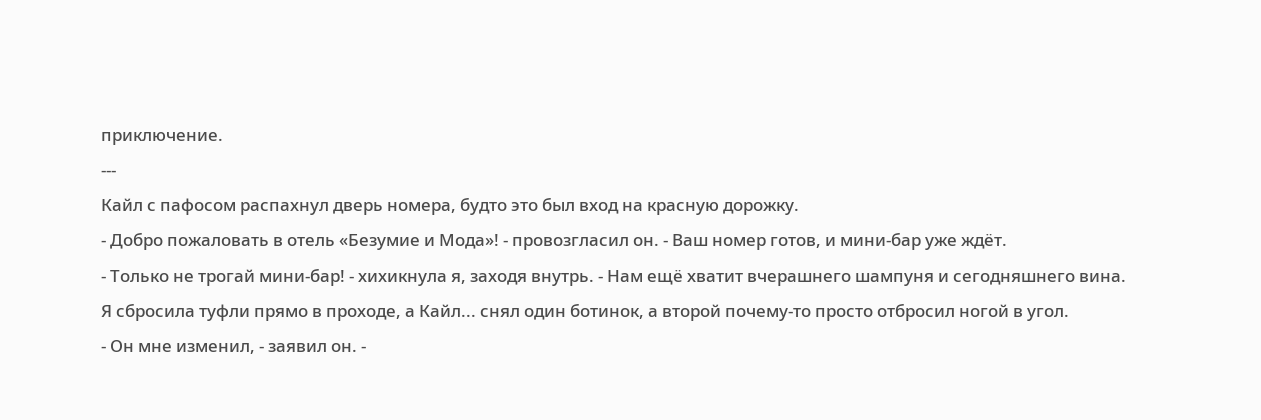приключение.
---
Кайл с пафосом распахнул дверь номера, будто это был вход на красную дорожку.
- Добро пожаловать в отель «Безумие и Мода»! - провозгласил он. - Ваш номер готов, и мини-бар уже ждёт.
- Только не трогай мини-бар! - хихикнула я, заходя внутрь. - Нам ещё хватит вчерашнего шампуня и сегодняшнего вина.
Я сбросила туфли прямо в проходе, а Кайл... снял один ботинок, а второй почему-то просто отбросил ногой в угол.
- Он мне изменил, - заявил он. -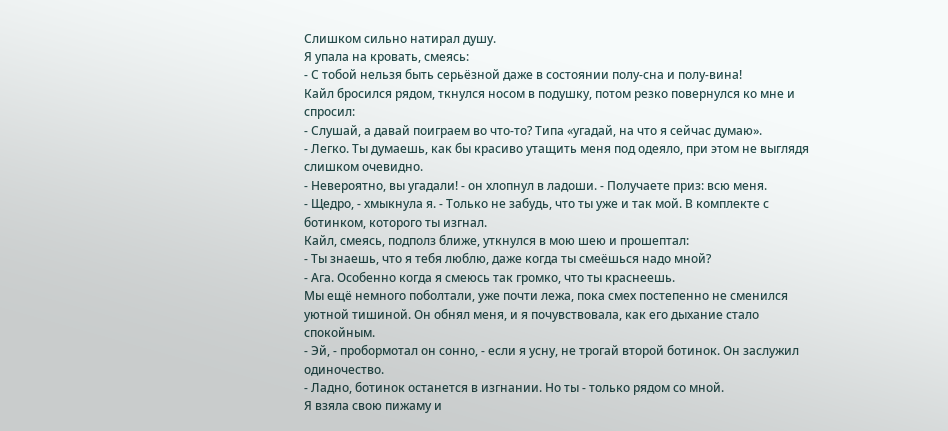Слишком сильно натирал душу.
Я упала на кровать, смеясь:
- С тобой нельзя быть серьёзной даже в состоянии полу-сна и полу-вина!
Кайл бросился рядом, ткнулся носом в подушку, потом резко повернулся ко мне и спросил:
- Слушай, а давай поиграем во что-то? Типа «угадай, на что я сейчас думаю».
- Легко. Ты думаешь, как бы красиво утащить меня под одеяло, при этом не выглядя слишком очевидно.
- Невероятно, вы угадали! - он хлопнул в ладоши. - Получаете приз: всю меня.
- Щедро, - хмыкнула я. - Только не забудь, что ты уже и так мой. В комплекте с ботинком, которого ты изгнал.
Кайл, смеясь, подполз ближе, уткнулся в мою шею и прошептал:
- Ты знаешь, что я тебя люблю, даже когда ты смеёшься надо мной?
- Ага. Особенно когда я смеюсь так громко, что ты краснеешь.
Мы ещё немного поболтали, уже почти лежа, пока смех постепенно не сменился уютной тишиной. Он обнял меня, и я почувствовала, как его дыхание стало спокойным.
- Эй, - пробормотал он сонно, - если я усну, не трогай второй ботинок. Он заслужил одиночество.
- Ладно, ботинок останется в изгнании. Но ты - только рядом со мной.
Я взяла свою пижаму и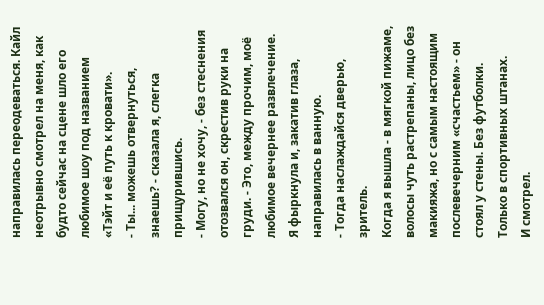направилась переодеваться. Кайл неотрывно смотрел на меня, как будто сейчас на сцене шло его любимое шоу под названием «Тэйт и её путь к кровати».
- Ты... можешь отвернуться, знаешь? - сказала я, слегка прищурившись.
- Могу, но не хочу, - без стеснения отозвался он, скрестив руки на груди. - Это, между прочим, моё любимое вечернее развлечение.
Я фыркнула и, закатив глаза, направилась в ванную.
- Тогда наслаждайся дверью, зритель.
Когда я вышла - в мягкой пижаме, волосы чуть растрепаны, лицо без макияжа, но с самым настоящим послевечерним «счастьем» - он стоял у стены. Без футболки. Только в спортивных штанах.
И смотрел.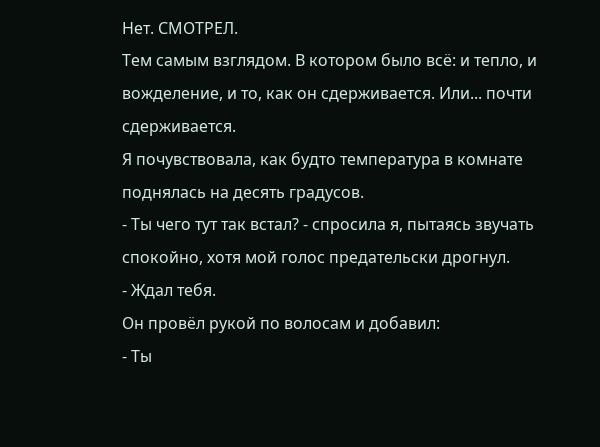Нет. СМОТРЕЛ.
Тем самым взглядом. В котором было всё: и тепло, и вожделение, и то, как он сдерживается. Или... почти сдерживается.
Я почувствовала, как будто температура в комнате поднялась на десять градусов.
- Ты чего тут так встал? - спросила я, пытаясь звучать спокойно, хотя мой голос предательски дрогнул.
- Ждал тебя.
Он провёл рукой по волосам и добавил:
- Ты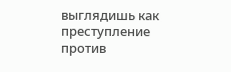выглядишь как преступление против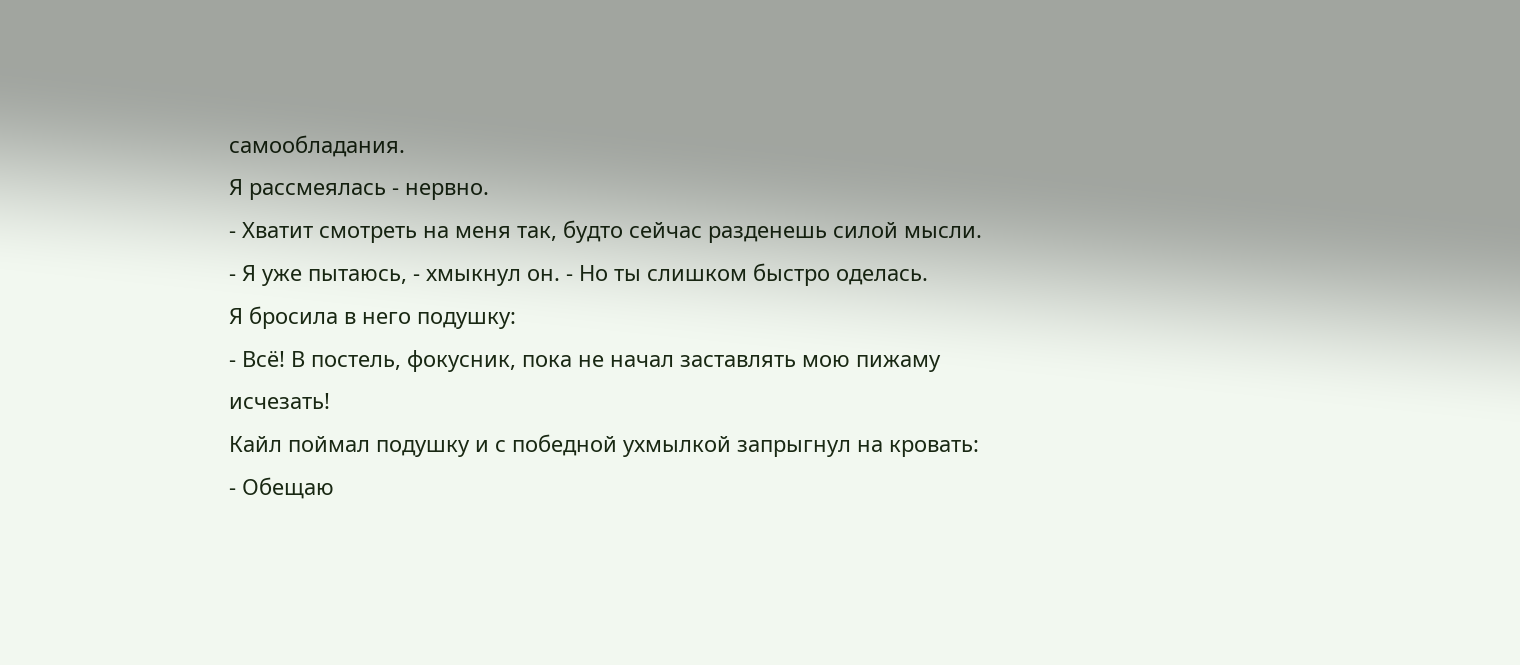самообладания.
Я рассмеялась - нервно.
- Хватит смотреть на меня так, будто сейчас разденешь силой мысли.
- Я уже пытаюсь, - хмыкнул он. - Но ты слишком быстро оделась.
Я бросила в него подушку:
- Всё! В постель, фокусник, пока не начал заставлять мою пижаму исчезать!
Кайл поймал подушку и с победной ухмылкой запрыгнул на кровать:
- Обещаю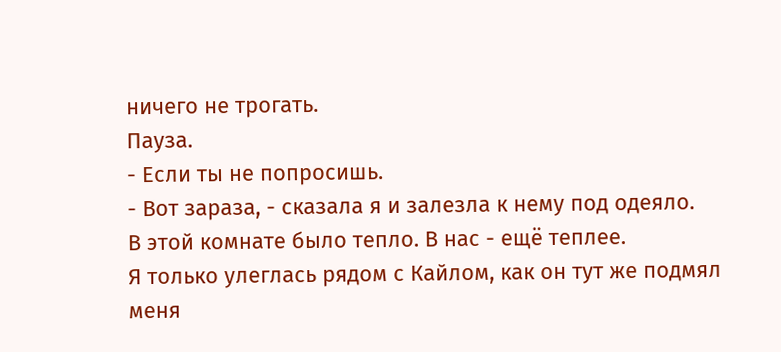ничего не трогать.
Пауза.
- Если ты не попросишь.
- Вот зараза, - сказала я и залезла к нему под одеяло.
В этой комнате было тепло. В нас - ещё теплее.
Я только улеглась рядом с Кайлом, как он тут же подмял меня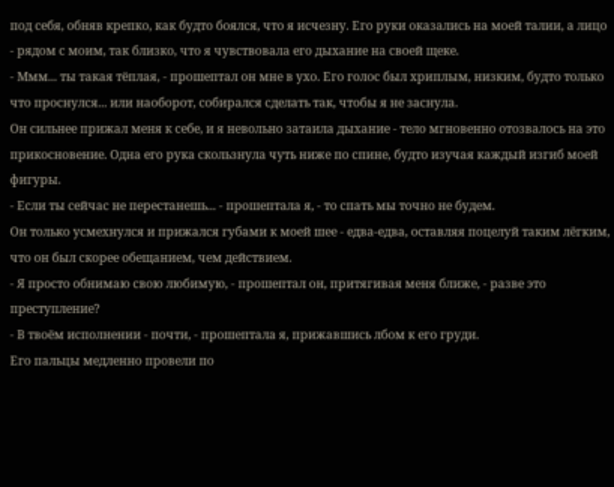под себя, обняв крепко, как будто боялся, что я исчезну. Его руки оказались на моей талии, а лицо - рядом с моим, так близко, что я чувствовала его дыхание на своей щеке.
- Ммм... ты такая тёплая, - прошептал он мне в ухо. Его голос был хриплым, низким, будто только что проснулся... или наоборот, собирался сделать так, чтобы я не заснула.
Он сильнее прижал меня к себе, и я невольно затаила дыхание - тело мгновенно отозвалось на это прикосновение. Одна его рука скользнула чуть ниже по спине, будто изучая каждый изгиб моей фигуры.
- Если ты сейчас не перестанешь... - прошептала я, - то спать мы точно не будем.
Он только усмехнулся и прижался губами к моей шее - едва-едва, оставляя поцелуй таким лёгким, что он был скорее обещанием, чем действием.
- Я просто обнимаю свою любимую, - прошептал он, притягивая меня ближе, - разве это преступление?
- В твоём исполнении - почти, - прошептала я, прижавшись лбом к его груди.
Его пальцы медленно провели по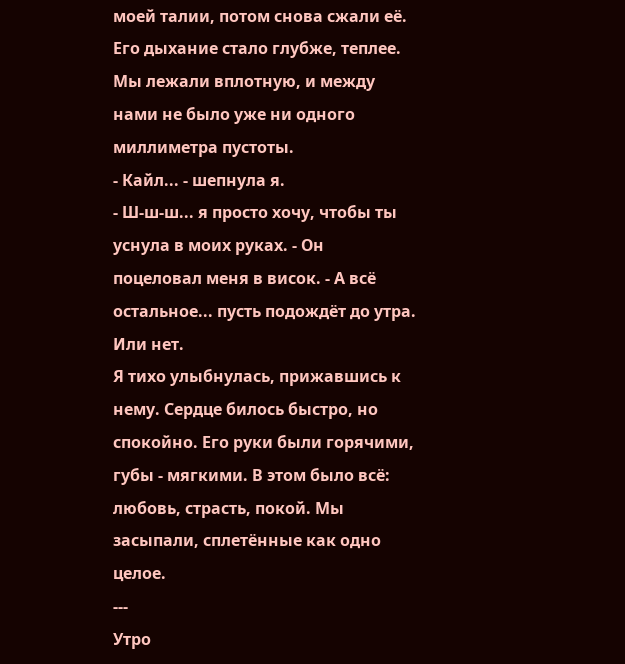моей талии, потом снова сжали её. Его дыхание стало глубже, теплее. Мы лежали вплотную, и между нами не было уже ни одного миллиметра пустоты.
- Кайл... - шепнула я.
- Ш-ш-ш... я просто хочу, чтобы ты уснула в моих руках. - Он поцеловал меня в висок. - А всё остальное... пусть подождёт до утра. Или нет.
Я тихо улыбнулась, прижавшись к нему. Сердце билось быстро, но спокойно. Его руки были горячими, губы - мягкими. В этом было всё: любовь, страсть, покой. Мы засыпали, сплетённые как одно целое.
---
Утро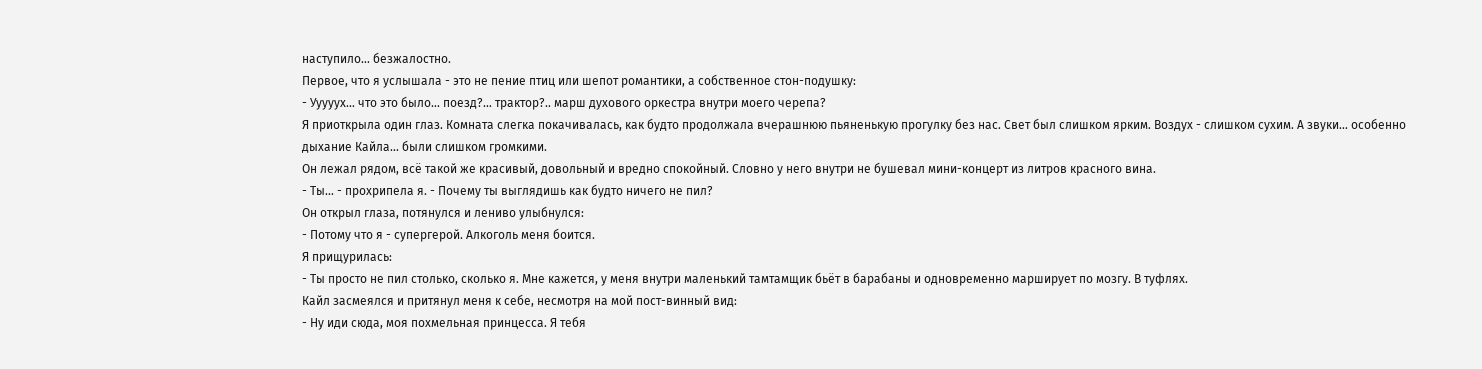наступило... безжалостно.
Первое, что я услышала - это не пение птиц или шепот романтики, а собственное стон-подушку:
- Ууууух... что это было... поезд?... трактор?.. марш духового оркестра внутри моего черепа?
Я приоткрыла один глаз. Комната слегка покачивалась, как будто продолжала вчерашнюю пьяненькую прогулку без нас. Свет был слишком ярким. Воздух - слишком сухим. А звуки... особенно дыхание Кайла... были слишком громкими.
Он лежал рядом, всё такой же красивый, довольный и вредно спокойный. Словно у него внутри не бушевал мини-концерт из литров красного вина.
- Ты... - прохрипела я. - Почему ты выглядишь как будто ничего не пил?
Он открыл глаза, потянулся и лениво улыбнулся:
- Потому что я - супергерой. Алкоголь меня боится.
Я прищурилась:
- Ты просто не пил столько, сколько я. Мне кажется, у меня внутри маленький тамтамщик бьёт в барабаны и одновременно марширует по мозгу. В туфлях.
Кайл засмеялся и притянул меня к себе, несмотря на мой пост-винный вид:
- Ну иди сюда, моя похмельная принцесса. Я тебя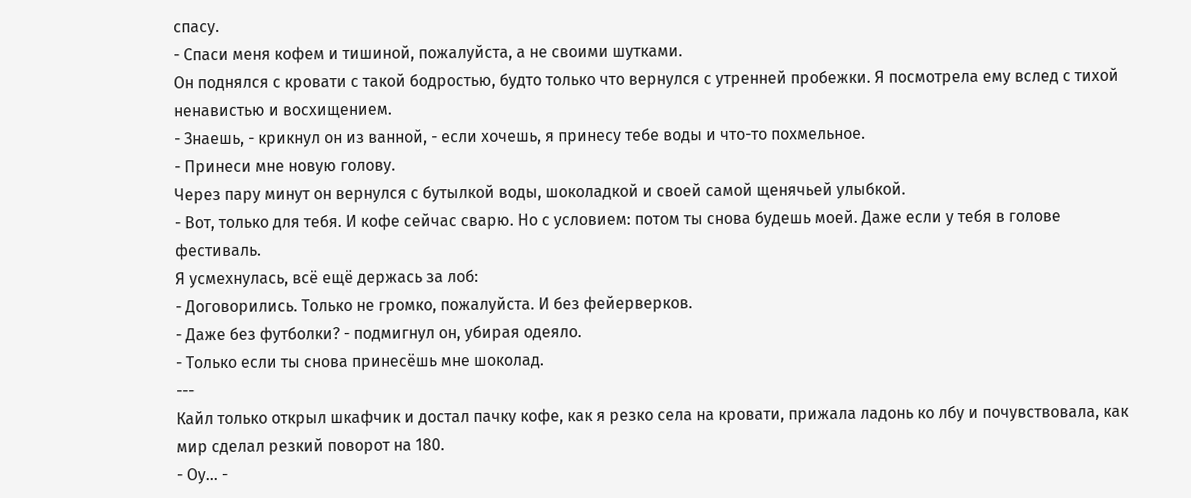спасу.
- Спаси меня кофем и тишиной, пожалуйста, а не своими шутками.
Он поднялся с кровати с такой бодростью, будто только что вернулся с утренней пробежки. Я посмотрела ему вслед с тихой ненавистью и восхищением.
- Знаешь, - крикнул он из ванной, - если хочешь, я принесу тебе воды и что-то похмельное.
- Принеси мне новую голову.
Через пару минут он вернулся с бутылкой воды, шоколадкой и своей самой щенячьей улыбкой.
- Вот, только для тебя. И кофе сейчас сварю. Но с условием: потом ты снова будешь моей. Даже если у тебя в голове фестиваль.
Я усмехнулась, всё ещё держась за лоб:
- Договорились. Только не громко, пожалуйста. И без фейерверков.
- Даже без футболки? - подмигнул он, убирая одеяло.
- Только если ты снова принесёшь мне шоколад.
---
Кайл только открыл шкафчик и достал пачку кофе, как я резко села на кровати, прижала ладонь ко лбу и почувствовала, как мир сделал резкий поворот на 180.
- Оу... -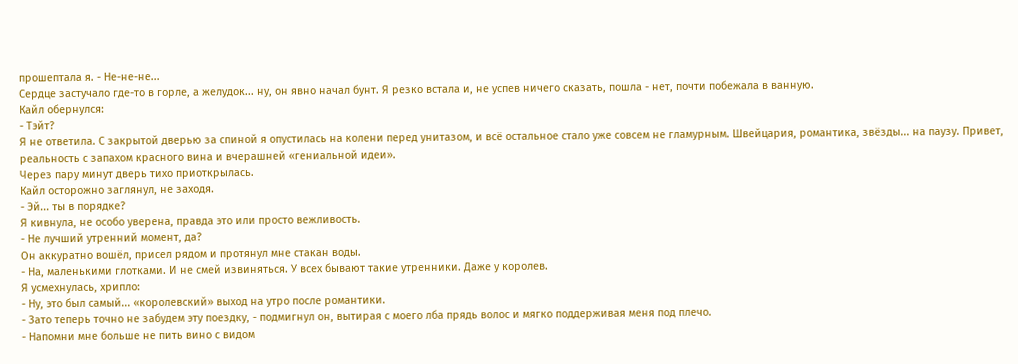прошептала я. - Не-не-не...
Сердце застучало где-то в горле, а желудок... ну, он явно начал бунт. Я резко встала и, не успев ничего сказать, пошла - нет, почти побежала в ванную.
Кайл обернулся:
- Тэйт?
Я не ответила. С закрытой дверью за спиной я опустилась на колени перед унитазом, и всё остальное стало уже совсем не гламурным. Швейцария, романтика, звёзды... на паузу. Привет, реальность с запахом красного вина и вчерашней «гениальной идеи».
Через пару минут дверь тихо приоткрылась.
Кайл осторожно заглянул, не заходя.
- Эй... ты в порядке?
Я кивнула, не особо уверена, правда это или просто вежливость.
- Не лучший утренний момент, да?
Он аккуратно вошёл, присел рядом и протянул мне стакан воды.
- На, маленькими глотками. И не смей извиняться. У всех бывают такие утренники. Даже у королев.
Я усмехнулась, хрипло:
- Ну, это был самый... «королевский» выход на утро после романтики.
- Зато теперь точно не забудем эту поездку, - подмигнул он, вытирая с моего лба прядь волос и мягко поддерживая меня под плечо.
- Напомни мне больше не пить вино с видом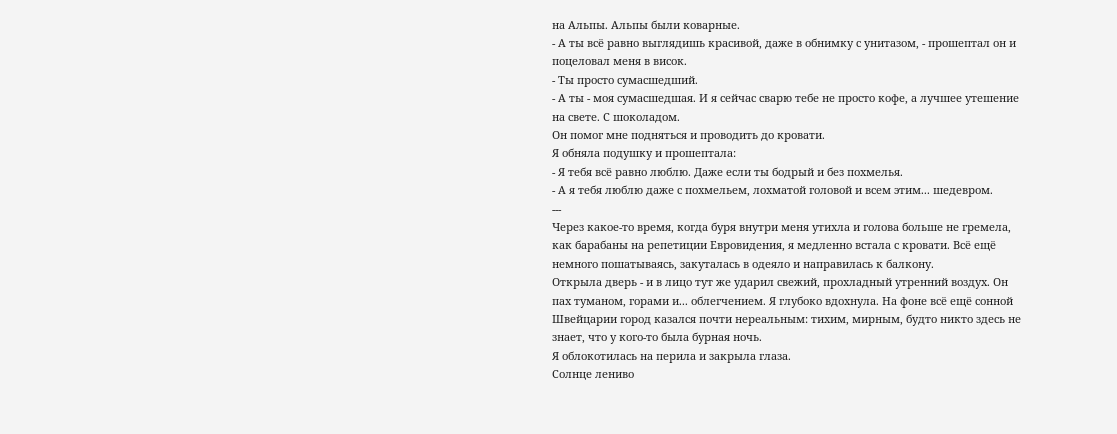на Альпы. Альпы были коварные.
- А ты всё равно выглядишь красивой, даже в обнимку с унитазом, - прошептал он и поцеловал меня в висок.
- Ты просто сумасшедший.
- А ты - моя сумасшедшая. И я сейчас сварю тебе не просто кофе, а лучшее утешение на свете. С шоколадом.
Он помог мне подняться и проводить до кровати.
Я обняла подушку и прошептала:
- Я тебя всё равно люблю. Даже если ты бодрый и без похмелья.
- А я тебя люблю даже с похмельем, лохматой головой и всем этим... шедевром.
---
Через какое-то время, когда буря внутри меня утихла и голова больше не гремела, как барабаны на репетиции Евровидения, я медленно встала с кровати. Всё ещё немного пошатываясь, закуталась в одеяло и направилась к балкону.
Открыла дверь - и в лицо тут же ударил свежий, прохладный утренний воздух. Он пах туманом, горами и... облегчением. Я глубоко вдохнула. На фоне всё ещё сонной Швейцарии город казался почти нереальным: тихим, мирным, будто никто здесь не знает, что у кого-то была бурная ночь.
Я облокотилась на перила и закрыла глаза.
Солнце лениво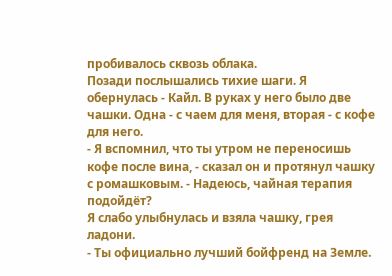пробивалось сквозь облака.
Позади послышались тихие шаги. Я обернулась - Кайл. В руках у него было две чашки. Одна - с чаем для меня, вторая - с кофе для него.
- Я вспомнил, что ты утром не переносишь кофе после вина, - сказал он и протянул чашку с ромашковым. - Надеюсь, чайная терапия подойдёт?
Я слабо улыбнулась и взяла чашку, грея ладони.
- Ты официально лучший бойфренд на Земле.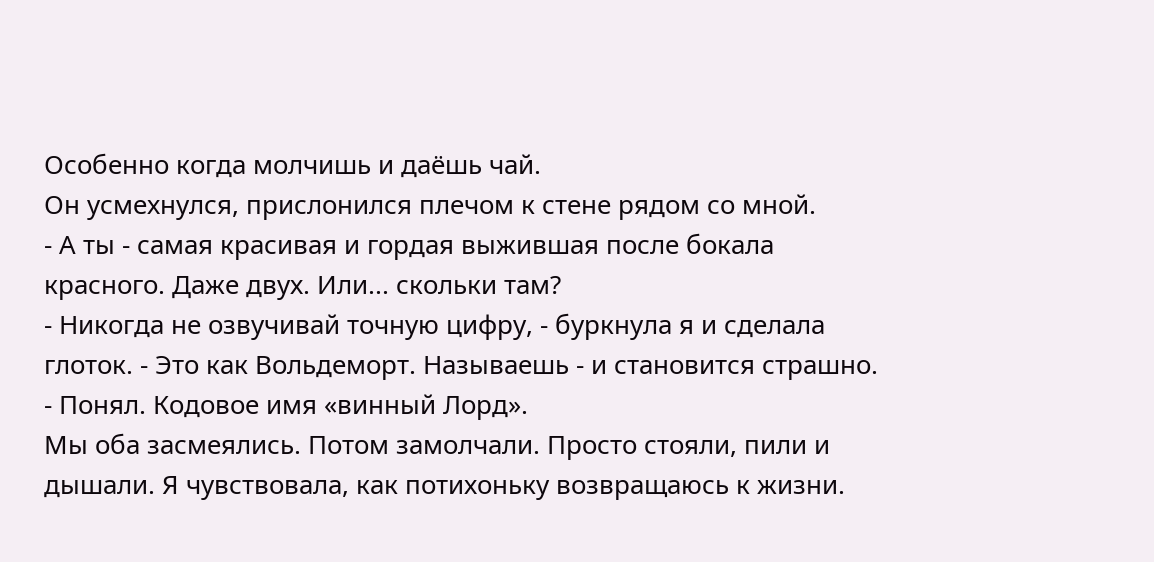Особенно когда молчишь и даёшь чай.
Он усмехнулся, прислонился плечом к стене рядом со мной.
- А ты - самая красивая и гордая выжившая после бокала красного. Даже двух. Или... скольки там?
- Никогда не озвучивай точную цифру, - буркнула я и сделала глоток. - Это как Вольдеморт. Называешь - и становится страшно.
- Понял. Кодовое имя «винный Лорд».
Мы оба засмеялись. Потом замолчали. Просто стояли, пили и дышали. Я чувствовала, как потихоньку возвращаюсь к жизни.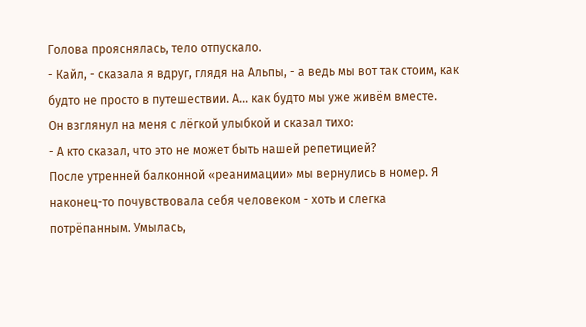Голова прояснялась, тело отпускало.
- Кайл, - сказала я вдруг, глядя на Альпы, - а ведь мы вот так стоим, как будто не просто в путешествии. А... как будто мы уже живём вместе.
Он взглянул на меня с лёгкой улыбкой и сказал тихо:
- А кто сказал, что это не может быть нашей репетицией?
После утренней балконной «реанимации» мы вернулись в номер. Я наконец-то почувствовала себя человеком - хоть и слегка потрёпанным. Умылась,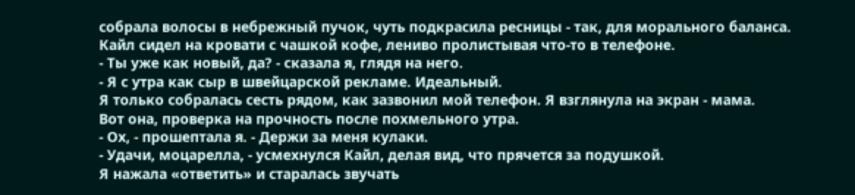собрала волосы в небрежный пучок, чуть подкрасила ресницы - так, для морального баланса.
Кайл сидел на кровати с чашкой кофе, лениво пролистывая что-то в телефоне.
- Ты уже как новый, да? - сказала я, глядя на него.
- Я с утра как сыр в швейцарской рекламе. Идеальный.
Я только собралась сесть рядом, как зазвонил мой телефон. Я взглянула на экран - мама.
Вот она, проверка на прочность после похмельного утра.
- Ох, - прошептала я. - Держи за меня кулаки.
- Удачи, моцарелла, - усмехнулся Кайл, делая вид, что прячется за подушкой.
Я нажала «ответить» и старалась звучать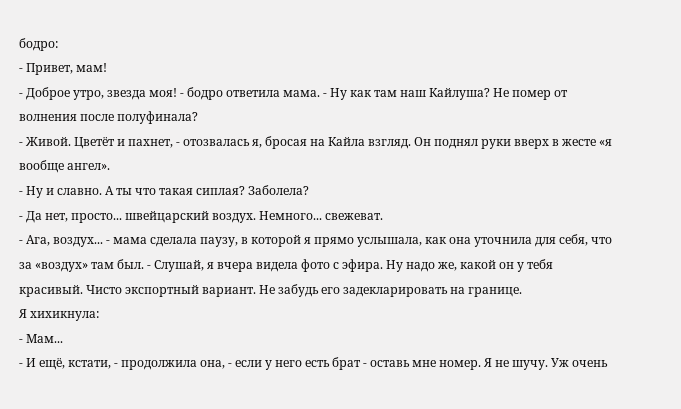бодро:
- Привет, мам!
- Доброе утро, звезда моя! - бодро ответила мама. - Ну как там наш Кайлуша? Не помер от волнения после полуфинала?
- Живой. Цветёт и пахнет, - отозвалась я, бросая на Кайла взгляд. Он поднял руки вверх в жесте «я вообще ангел».
- Ну и славно. А ты что такая сиплая? Заболела?
- Да нет, просто... швейцарский воздух. Немного... свежеват.
- Ага, воздух... - мама сделала паузу, в которой я прямо услышала, как она уточнила для себя, что за «воздух» там был. - Слушай, я вчера видела фото с эфира. Ну надо же, какой он у тебя красивый. Чисто экспортный вариант. Не забудь его задекларировать на границе.
Я хихикнула:
- Мам...
- И ещё, кстати, - продолжила она, - если у него есть брат - оставь мне номер. Я не шучу. Уж очень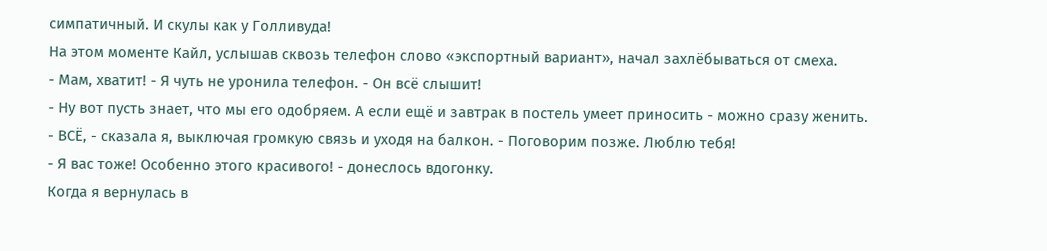симпатичный. И скулы как у Голливуда!
На этом моменте Кайл, услышав сквозь телефон слово «экспортный вариант», начал захлёбываться от смеха.
- Мам, хватит! - Я чуть не уронила телефон. - Он всё слышит!
- Ну вот пусть знает, что мы его одобряем. А если ещё и завтрак в постель умеет приносить - можно сразу женить.
- ВСЁ, - сказала я, выключая громкую связь и уходя на балкон. - Поговорим позже. Люблю тебя!
- Я вас тоже! Особенно этого красивого! - донеслось вдогонку.
Когда я вернулась в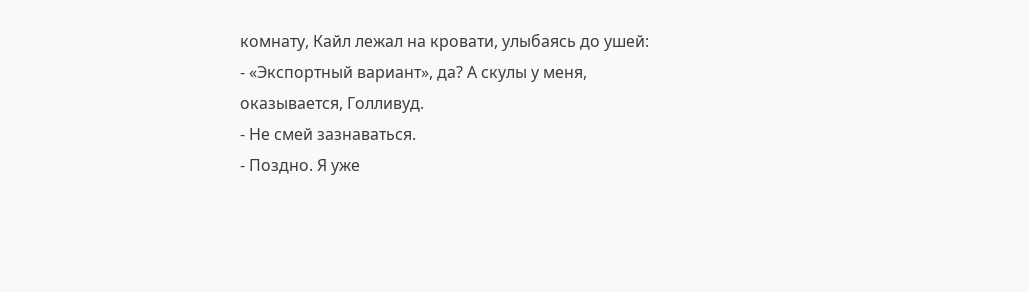комнату, Кайл лежал на кровати, улыбаясь до ушей:
- «Экспортный вариант», да? А скулы у меня, оказывается, Голливуд.
- Не смей зазнаваться.
- Поздно. Я уже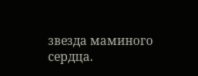звезда маминого сердца.